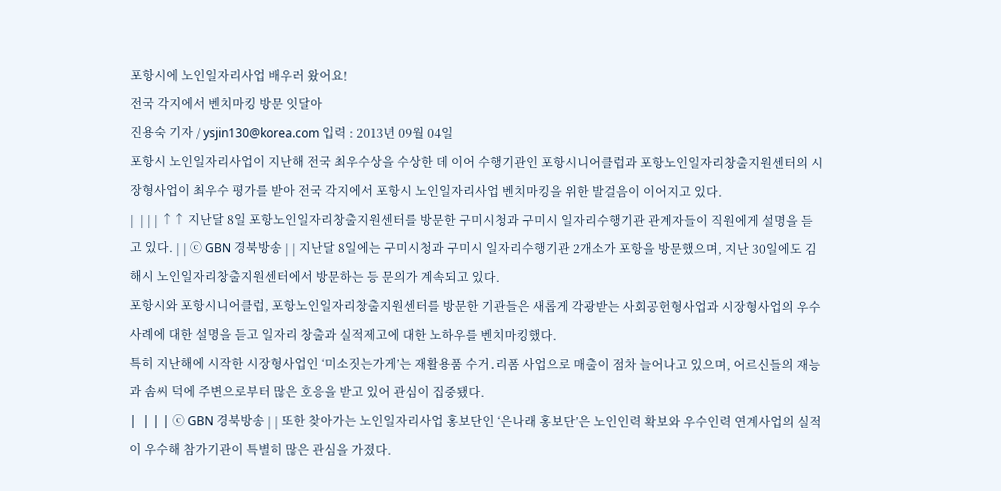포항시에 노인일자리사업 배우러 왔어요!
전국 각지에서 벤치마킹 방문 잇달아
진용숙 기자 / ysjin130@korea.com 입력 : 2013년 09월 04일
포항시 노인일자리사업이 지난해 전국 최우수상을 수상한 데 이어 수행기관인 포항시니어클럽과 포항노인일자리창출지원센터의 시장형사업이 최우수 평가를 받아 전국 각지에서 포항시 노인일자리사업 벤치마킹을 위한 발걸음이 이어지고 있다.
|  | | | ↑↑ 지난달 8일 포항노인일자리창출지원센터를 방문한 구미시청과 구미시 일자리수행기관 관계자들이 직원에게 설명을 듣고 있다. | | ⓒ GBN 경북방송 | | 지난달 8일에는 구미시청과 구미시 일자리수행기관 2개소가 포항을 방문했으며, 지난 30일에도 김해시 노인일자리창출지원센터에서 방문하는 등 문의가 계속되고 있다.
포항시와 포항시니어클럽, 포항노인일자리창출지원센터를 방문한 기관들은 새롭게 각광받는 사회공헌형사업과 시장형사업의 우수사례에 대한 설명을 듣고 일자리 창출과 실적제고에 대한 노하우를 벤치마킹했다.
특히 지난해에 시작한 시장형사업인 ‘미소짓는가게’는 재활용품 수거․리폼 사업으로 매출이 점차 늘어나고 있으며, 어르신들의 재능과 솜씨 덕에 주변으로부터 많은 호응을 받고 있어 관심이 집중됐다.
|  | | | ⓒ GBN 경북방송 | | 또한 찾아가는 노인일자리사업 홍보단인 ‘은나래 홍보단’은 노인인력 확보와 우수인력 연계사업의 실적이 우수해 참가기관이 특별히 많은 관심을 가졌다.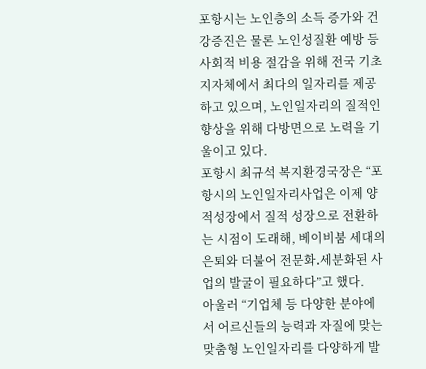포항시는 노인층의 소득 증가와 건강증진은 물론 노인성질환 예방 등 사회적 비용 절감을 위해 전국 기초지자체에서 최다의 일자리를 제공하고 있으며, 노인일자리의 질적인 향상을 위해 다방면으로 노력을 기울이고 있다.
포항시 최규석 복지환경국장은 “포항시의 노인일자리사업은 이제 양적성장에서 질적 성장으로 전환하는 시점이 도래해, 베이비붐 세대의 은퇴와 더불어 전문화․세분화된 사업의 발굴이 필요하다”고 했다.
아울러 “기업체 등 다양한 분야에서 어르신들의 능력과 자질에 맞는 맞춤형 노인일자리를 다양하게 발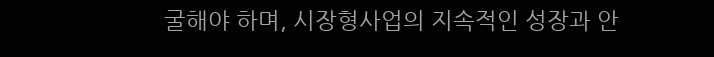굴해야 하며, 시장형사업의 지속적인 성장과 안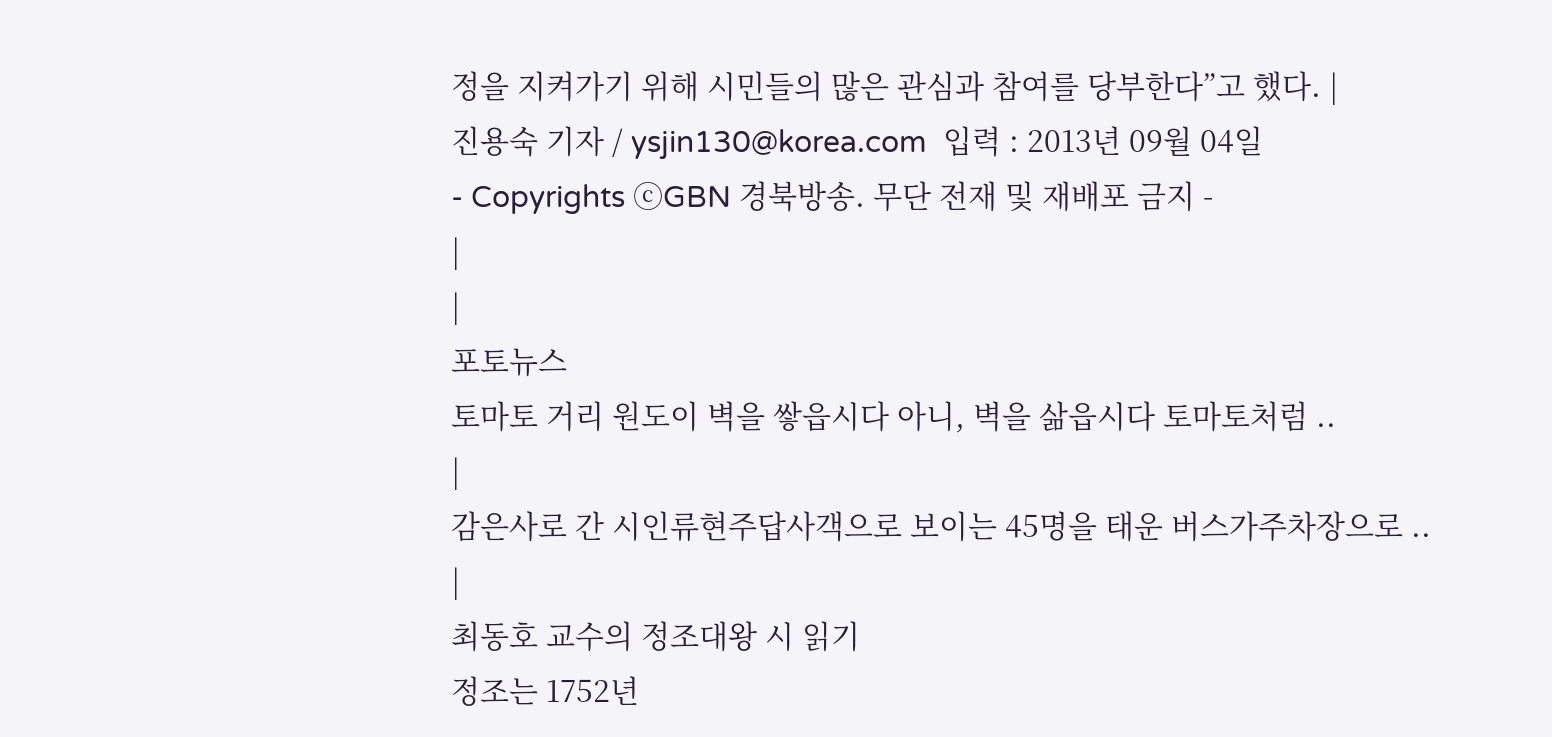정을 지켜가기 위해 시민들의 많은 관심과 참여를 당부한다”고 했다. |
진용숙 기자 / ysjin130@korea.com  입력 : 2013년 09월 04일
- Copyrights ⓒGBN 경북방송. 무단 전재 및 재배포 금지 -
|
|
포토뉴스
토마토 거리 원도이 벽을 쌓읍시다 아니, 벽을 삶읍시다 토마토처럼 ..
|
감은사로 간 시인류현주답사객으로 보이는 45명을 태운 버스가주차장으로 ..
|
최동호 교수의 정조대왕 시 읽기
정조는 1752년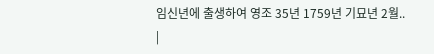임신년에 출생하여 영조 35년 1759년 기묘년 2월..
|